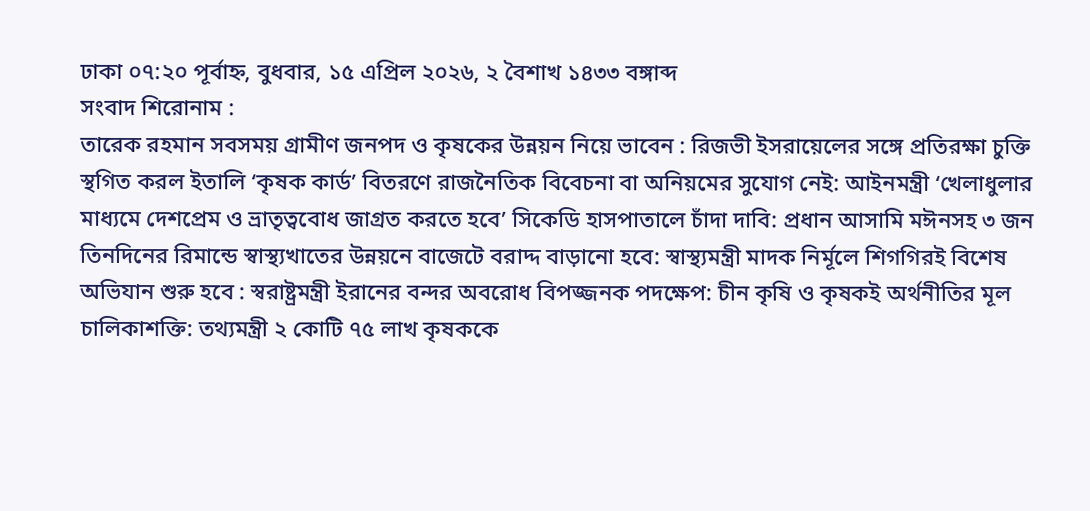ঢাকা ০৭:২০ পূর্বাহ্ন, বুধবার, ১৫ এপ্রিল ২০২৬, ২ বৈশাখ ১৪৩৩ বঙ্গাব্দ
সংবাদ শিরোনাম :
তারেক রহমান সবসময় গ্রামীণ জনপদ ও কৃষকের উন্নয়ন নিয়ে ভাবেন : রিজভী ইসরায়েলের সঙ্গে প্রতিরক্ষা চুক্তি স্থগিত করল ইতালি ‘কৃষক কার্ড’ বিতরণে রাজনৈতিক বিবেচনা বা অনিয়মের সুযোগ নেই: আইনমন্ত্রী ‘খেলাধুলার মাধ্যমে দেশপ্রেম ও ভ্রাতৃত্ববোধ জাগ্রত করতে হবে’ সিকেডি হাসপাতালে চাঁদা দাবি: প্রধান আসামি মঈনসহ ৩ জন তিনদিনের রিমান্ডে স্বাস্থ্যখাতের উন্নয়নে বাজেটে বরাদ্দ বাড়ানো হবে: স্বাস্থ্যমন্ত্রী মাদক নির্মূলে শিগগিরই বিশেষ অভিযান শুরু হবে : স্বরাষ্ট্রমন্ত্রী ইরানের বন্দর অবরোধ বিপজ্জনক পদক্ষেপ: চীন কৃষি ও কৃষকই অর্থনীতির মূল চালিকাশক্তি: তথ্যমন্ত্রী ২ কোটি ৭৫ লাখ কৃষককে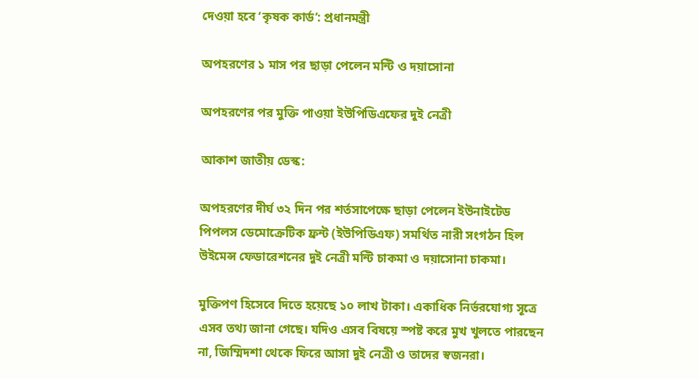দেওয়া হবে ‘কৃষক কার্ড’: প্রধানমন্ত্রী

অপহরণের ১ মাস পর ছাড়া পেলেন মন্টি ও দয়াসোনা

অপহরণের পর মুক্তি পাওয়া ইউপিডিএফের দুই নেত্রী

আকাশ জাতীয় ডেস্ক:

অপহরণের দীর্ঘ ৩২ দিন পর শর্তসাপেক্ষে ছাড়া পেলেন ইউনাইটেড পিপলস ডেমোক্রেটিক ফ্রন্ট (ইউপিডিএফ) সমর্থিত নারী সংগঠন হিল উইমেন্স ফেডারেশনের দুই নেত্রী মন্টি চাকমা ও দয়াসোনা চাকমা।

মুক্তিপণ হিসেবে দিতে হয়েছে ১০ লাখ টাকা। একাধিক নির্ভরযোগ্য সূত্রে এসব তথ্য জানা গেছে। যদিও এসব বিষয়ে স্পষ্ট করে মুখ খুলতে পারছেন না, জিম্মিদশা থেকে ফিরে আসা দুই নেত্রী ও তাদের স্বজনরা।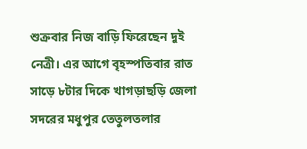শুক্রবার নিজ বাড়ি ফিরেছেন দুই নেত্রী। এর আগে বৃহস্পতিবার রাত সাড়ে ৮টার দিকে খাগড়াছড়ি জেলা সদরের মধুপুর তেতুলতলার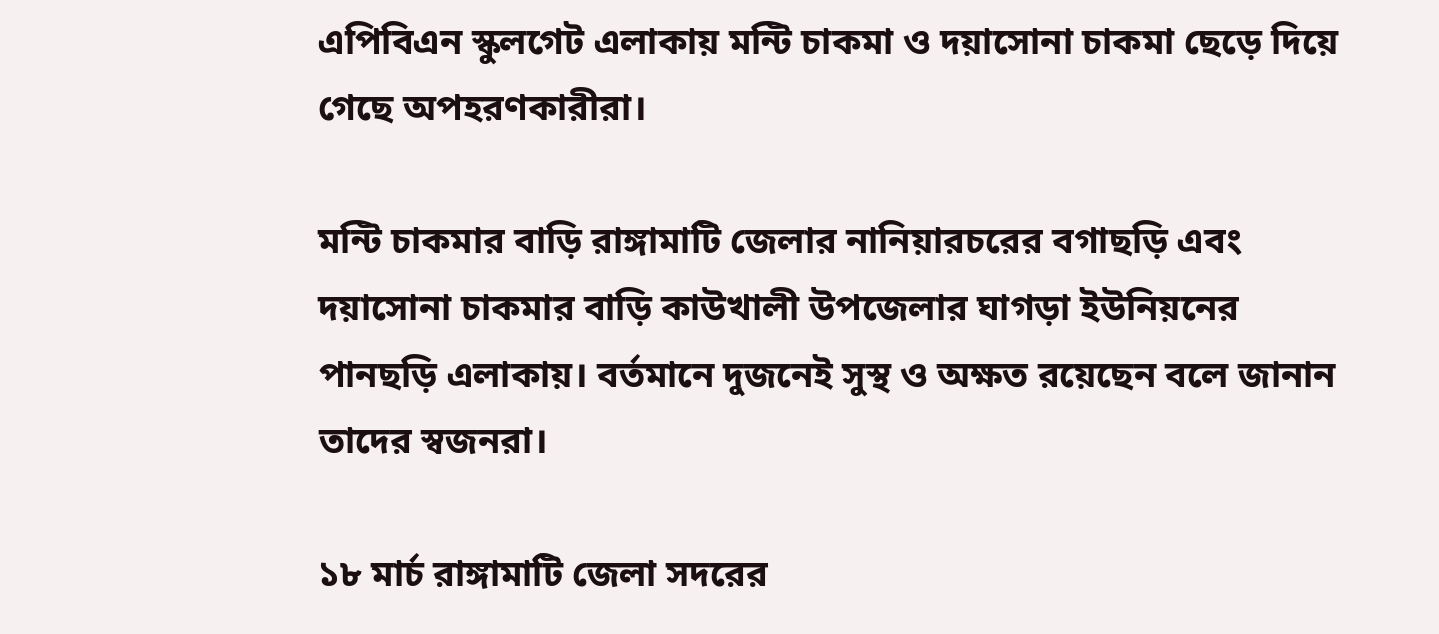এপিবিএন স্কুলগেট এলাকায় মন্টি চাকমা ও দয়াসোনা চাকমা ছেড়ে দিয়ে গেছে অপহরণকারীরা।

মন্টি চাকমার বাড়ি রাঙ্গামাটি জেলার নানিয়ারচরের বগাছড়ি এবং দয়াসোনা চাকমার বাড়ি কাউখালী উপজেলার ঘাগড়া ইউনিয়নের পানছড়ি এলাকায়। বর্তমানে দুজনেই সুস্থ ও অক্ষত রয়েছেন বলে জানান তাদের স্বজনরা।

১৮ মার্চ রাঙ্গামাটি জেলা সদরের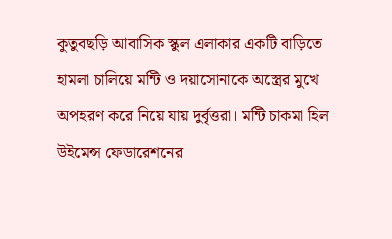কুতুবছড়ি আবাসিক স্কুল এলাকার একটি বাড়িতে হামলা চালিয়ে মন্টি ও দয়াসোনাকে অস্ত্রের মুখে অপহরণ করে নিয়ে যায় দুর্বৃত্তরা। মন্টি চাকমা হিল উইমেন্স ফেডারেশনের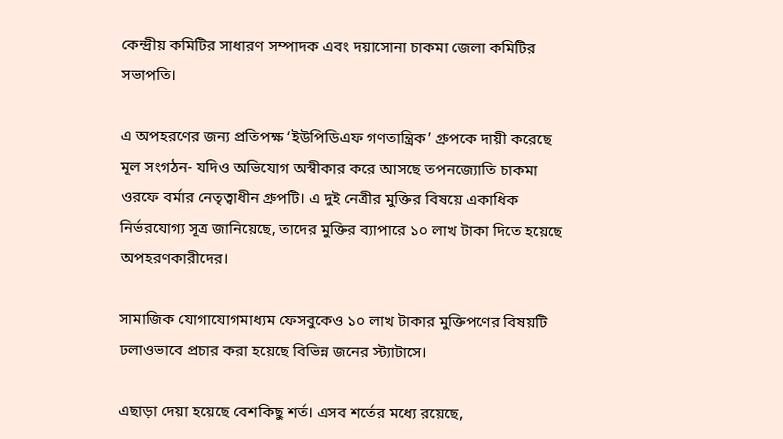কেন্দ্রীয় কমিটির সাধারণ সম্পাদক এবং দয়াসোনা চাকমা জেলা কমিটির সভাপতি।

এ অপহরণের জন্য প্রতিপক্ষ ‘ইউপিডিএফ গণতান্ত্রিক’ গ্রুপকে দায়ী করেছে মূল সংগঠন- যদিও অভিযোগ অস্বীকার করে আসছে তপনজ্যোতি চাকমা ওরফে বর্মার নেতৃত্বাধীন গ্রুপটি। এ দুই নেত্রীর মুক্তির বিষয়ে একাধিক নির্ভরযোগ্য সূত্র জানিয়েছে, তাদের মুক্তির ব্যাপারে ১০ লাখ টাকা দিতে হয়েছে অপহরণকারীদের।

সামাজিক যোগাযোগমাধ্যম ফেসবুকেও ১০ লাখ টাকার মুক্তিপণের বিষয়টি ঢলাওভাবে প্রচার করা হয়েছে বিভিন্ন জনের স্ট্যাটাসে।

এছাড়া দেয়া হয়েছে বেশকিছু শর্ত। এসব শর্তের মধ্যে রয়েছে,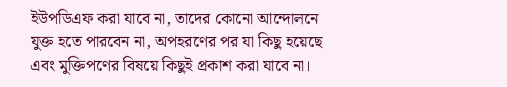ইউপডিএফ করা যাবে না, তাদের কোনো আন্দোলনে যুক্ত হতে পারবেন না, অপহরণের পর যা কিছু হয়েছে এবং মুক্তিপণের বিষয়ে কিছুই প্রকাশ করা যাবে না।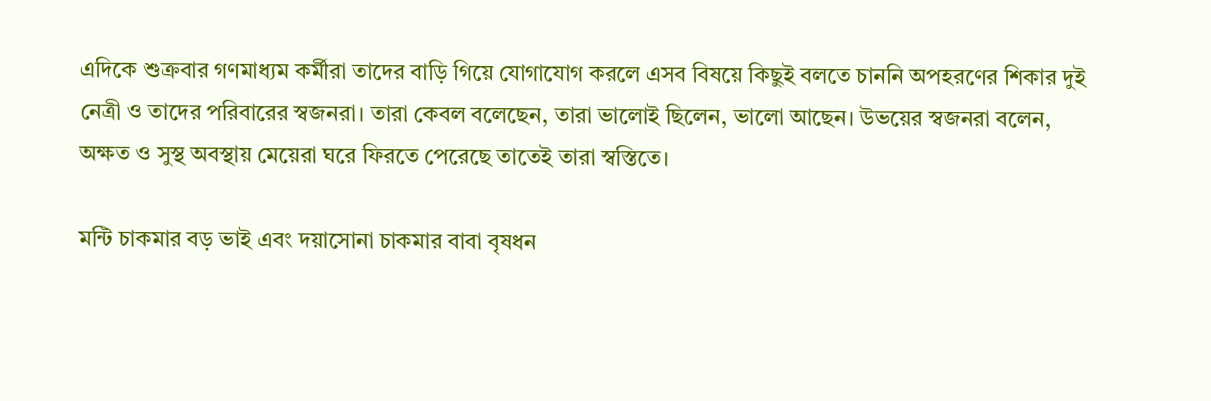এদিকে শুক্রবার গণমাধ্যম কর্মীরা তাদের বাড়ি গিয়ে যোগাযোগ করলে এসব বিষয়ে কিছুই বলতে চাননি অপহরণের শিকার দুই নেত্রী ও তাদের পরিবারের স্বজনরা। তারা কেবল বলেছেন, তারা ভালোই ছিলেন, ভালো আছেন। উভয়ের স্বজনরা বলেন, অক্ষত ও সুস্থ অবস্থায় মেয়েরা ঘরে ফিরতে পেরেছে তাতেই তারা স্বস্তিতে।

মন্টি চাকমার বড় ভাই এবং দয়াসোনা চাকমার বাবা বৃষধন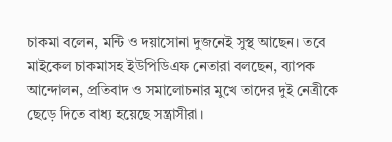চাকমা বলেন, মন্টি ও দয়াসোনা দুজনেই সুস্থ আছেন। তবে মাইকেল চাকমাসহ ইউপিডিএফ নেতারা বলছেন, ব্যাপক আন্দোলন, প্রতিবাদ ও সমালোচনার মুখে তাদের দুই নেত্রীকে ছেড়ে দিতে বাধ্য হয়েছে সন্ত্রাসীরা।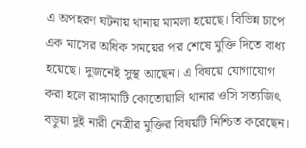এ অপহরণ ঘটনায় থানায় মামলা হয়েছে। বিভিন্ন চাপে এক মাসের অধিক সময়ের পর শেষে মুক্তি দিতে বাধ্য হয়েছে। দুজনেই সুস্থ আছেন। এ বিষয়ে যোগাযোগ করা হলে রাঙ্গামাটি কোতোয়ালি থানার ওসি সত্যজিৎ বড়ুয়া দুই নারী নেত্রীর মুক্তির বিষয়টি নিশ্চিত করেছেন।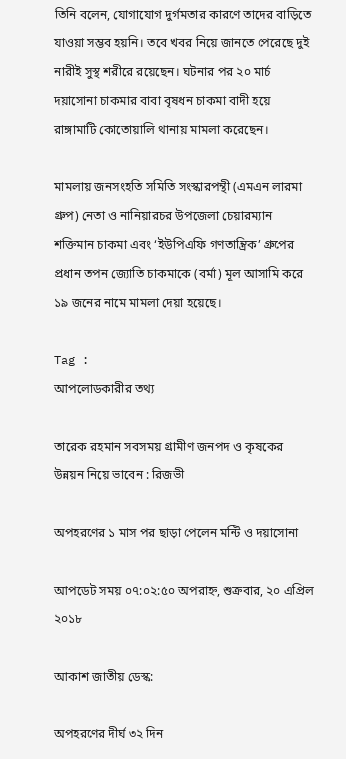তিনি বলেন, যোগাযোগ দুর্গমতার কারণে তাদের বাড়িতে যাওয়া সম্ভব হয়নি। তবে খবর নিয়ে জানতে পেরেছে দুই নারীই সুস্থ শরীরে রয়েছেন। ঘটনার পর ২০ মার্চ দয়াসোনা চাকমার বাবা বৃষধন চাকমা বাদী হয়ে রাঙ্গামাটি কোতোয়ালি থানায় মামলা করেছেন।

মামলায় জনসংহতি সমিতি সংস্কারপন্থী (এমএন লারমা গ্রুপ) নেতা ও নানিয়ারচর উপজেলা চেয়ারম্যান শক্তিমান চাকমা এবং ‘ইউপিএফি গণতান্ত্রিক’ গ্রুপের প্রধান তপন জ্যোতি চাকমাকে (বর্মা) মূল আসামি করে ১৯ জনের নামে মামলা দেয়া হয়েছে।

Tag :
আপলোডকারীর তথ্য

তারেক রহমান সবসময় গ্রামীণ জনপদ ও কৃষকের উন্নয়ন নিয়ে ভাবেন : রিজভী

অপহরণের ১ মাস পর ছাড়া পেলেন মন্টি ও দয়াসোনা

আপডেট সময় ০৭:০২:৫০ অপরাহ্ন, শুক্রবার, ২০ এপ্রিল ২০১৮

আকাশ জাতীয় ডেস্ক:

অপহরণের দীর্ঘ ৩২ দিন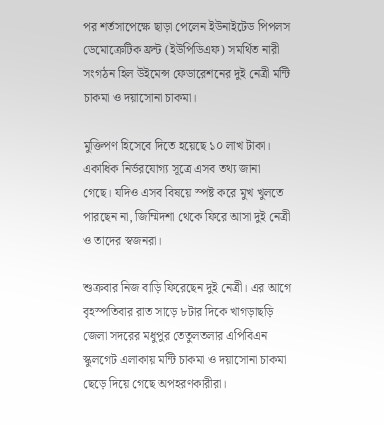পর শর্তসাপেক্ষে ছাড়া পেলেন ইউনাইটেড পিপলস ডেমোক্রেটিক ফ্রন্ট (ইউপিডিএফ) সমর্থিত নারী সংগঠন হিল উইমেন্স ফেডারেশনের দুই নেত্রী মন্টি চাকমা ও দয়াসোনা চাকমা।

মুক্তিপণ হিসেবে দিতে হয়েছে ১০ লাখ টাকা। একাধিক নির্ভরযোগ্য সূত্রে এসব তথ্য জানা গেছে। যদিও এসব বিষয়ে স্পষ্ট করে মুখ খুলতে পারছেন না, জিম্মিদশা থেকে ফিরে আসা দুই নেত্রী ও তাদের স্বজনরা।

শুক্রবার নিজ বাড়ি ফিরেছেন দুই নেত্রী। এর আগে বৃহস্পতিবার রাত সাড়ে ৮টার দিকে খাগড়াছড়ি জেলা সদরের মধুপুর তেতুলতলার এপিবিএন স্কুলগেট এলাকায় মন্টি চাকমা ও দয়াসোনা চাকমা ছেড়ে দিয়ে গেছে অপহরণকারীরা।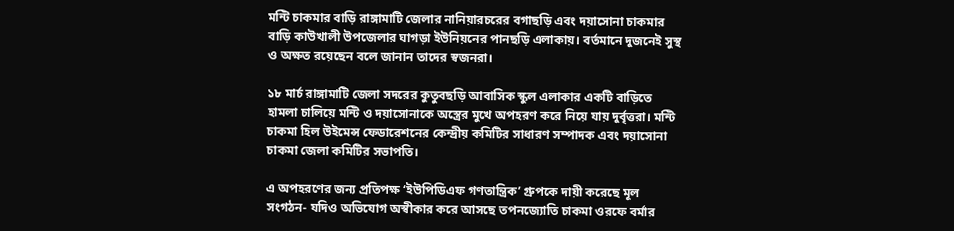মন্টি চাকমার বাড়ি রাঙ্গামাটি জেলার নানিয়ারচরের বগাছড়ি এবং দয়াসোনা চাকমার বাড়ি কাউখালী উপজেলার ঘাগড়া ইউনিয়নের পানছড়ি এলাকায়। বর্তমানে দুজনেই সুস্থ ও অক্ষত রয়েছেন বলে জানান তাদের স্বজনরা।

১৮ মার্চ রাঙ্গামাটি জেলা সদরের কুতুবছড়ি আবাসিক স্কুল এলাকার একটি বাড়িতে হামলা চালিয়ে মন্টি ও দয়াসোনাকে অস্ত্রের মুখে অপহরণ করে নিয়ে যায় দুর্বৃত্তরা। মন্টি চাকমা হিল উইমেন্স ফেডারেশনের কেন্দ্রীয় কমিটির সাধারণ সম্পাদক এবং দয়াসোনা চাকমা জেলা কমিটির সভাপতি।

এ অপহরণের জন্য প্রতিপক্ষ ‘ইউপিডিএফ গণতান্ত্রিক’ গ্রুপকে দায়ী করেছে মূল সংগঠন- যদিও অভিযোগ অস্বীকার করে আসছে তপনজ্যোতি চাকমা ওরফে বর্মার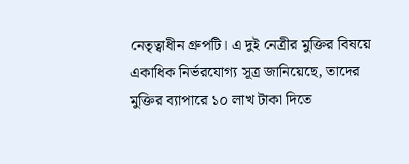নেতৃত্বাধীন গ্রুপটি। এ দুই নেত্রীর মুক্তির বিষয়ে একাধিক নির্ভরযোগ্য সূত্র জানিয়েছে, তাদের মুক্তির ব্যাপারে ১০ লাখ টাকা দিতে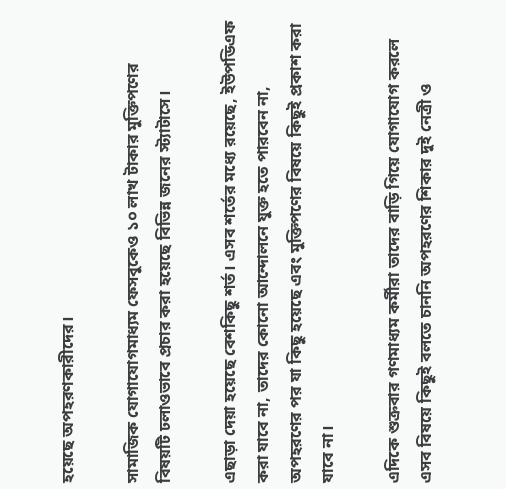হয়েছে অপহরণকারীদের।

সামাজিক যোগাযোগমাধ্যম ফেসবুকেও ১০ লাখ টাকার মুক্তিপণের বিষয়টি ঢলাওভাবে প্রচার করা হয়েছে বিভিন্ন জনের স্ট্যাটাসে।

এছাড়া দেয়া হয়েছে বেশকিছু শর্ত। এসব শর্তের মধ্যে রয়েছে, ইউপডিএফ করা যাবে না, তাদের কোনো আন্দোলনে যুক্ত হতে পারবেন না, অপহরণের পর যা কিছু হয়েছে এবং মুক্তিপণের বিষয়ে কিছুই প্রকাশ করা যাবে না।

এদিকে শুক্রবার গণমাধ্যম কর্মীরা তাদের বাড়ি গিয়ে যোগাযোগ করলে এসব বিষয়ে কিছুই বলতে চাননি অপহরণের শিকার দুই নেত্রী ও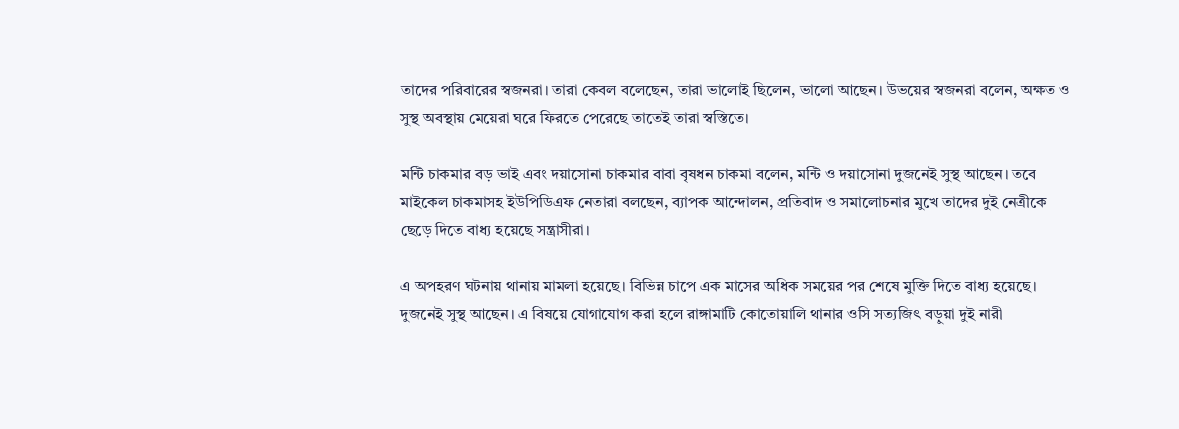তাদের পরিবারের স্বজনরা। তারা কেবল বলেছেন, তারা ভালোই ছিলেন, ভালো আছেন। উভয়ের স্বজনরা বলেন, অক্ষত ও সুস্থ অবস্থায় মেয়েরা ঘরে ফিরতে পেরেছে তাতেই তারা স্বস্তিতে।

মন্টি চাকমার বড় ভাই এবং দয়াসোনা চাকমার বাবা বৃষধন চাকমা বলেন, মন্টি ও দয়াসোনা দুজনেই সুস্থ আছেন। তবে মাইকেল চাকমাসহ ইউপিডিএফ নেতারা বলছেন, ব্যাপক আন্দোলন, প্রতিবাদ ও সমালোচনার মুখে তাদের দুই নেত্রীকে ছেড়ে দিতে বাধ্য হয়েছে সন্ত্রাসীরা।

এ অপহরণ ঘটনায় থানায় মামলা হয়েছে। বিভিন্ন চাপে এক মাসের অধিক সময়ের পর শেষে মুক্তি দিতে বাধ্য হয়েছে। দুজনেই সুস্থ আছেন। এ বিষয়ে যোগাযোগ করা হলে রাঙ্গামাটি কোতোয়ালি থানার ওসি সত্যজিৎ বড়ুয়া দুই নারী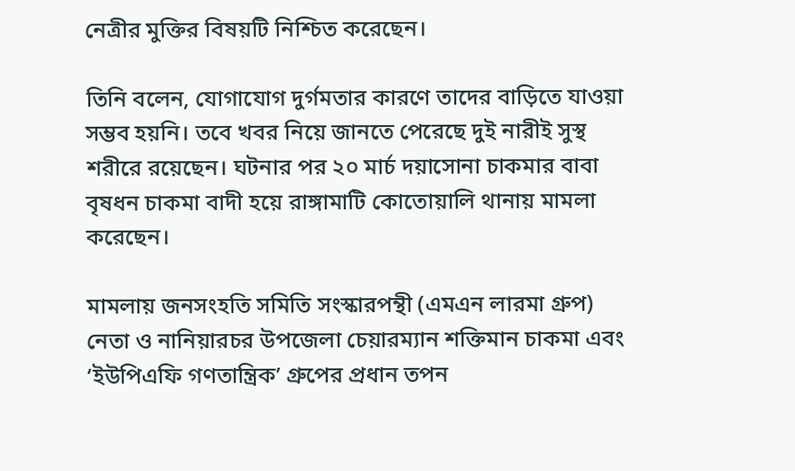নেত্রীর মুক্তির বিষয়টি নিশ্চিত করেছেন।

তিনি বলেন, যোগাযোগ দুর্গমতার কারণে তাদের বাড়িতে যাওয়া সম্ভব হয়নি। তবে খবর নিয়ে জানতে পেরেছে দুই নারীই সুস্থ শরীরে রয়েছেন। ঘটনার পর ২০ মার্চ দয়াসোনা চাকমার বাবা বৃষধন চাকমা বাদী হয়ে রাঙ্গামাটি কোতোয়ালি থানায় মামলা করেছেন।

মামলায় জনসংহতি সমিতি সংস্কারপন্থী (এমএন লারমা গ্রুপ) নেতা ও নানিয়ারচর উপজেলা চেয়ারম্যান শক্তিমান চাকমা এবং ‘ইউপিএফি গণতান্ত্রিক’ গ্রুপের প্রধান তপন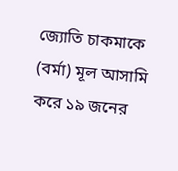জ্যোতি চাকমাকে (বর্মা) মূল আসামি করে ১৯ জনের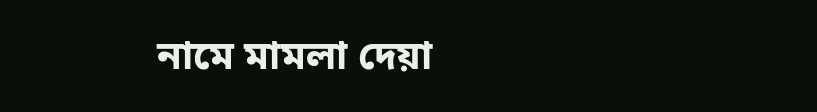নামে মামলা দেয়া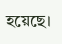হয়েছে।